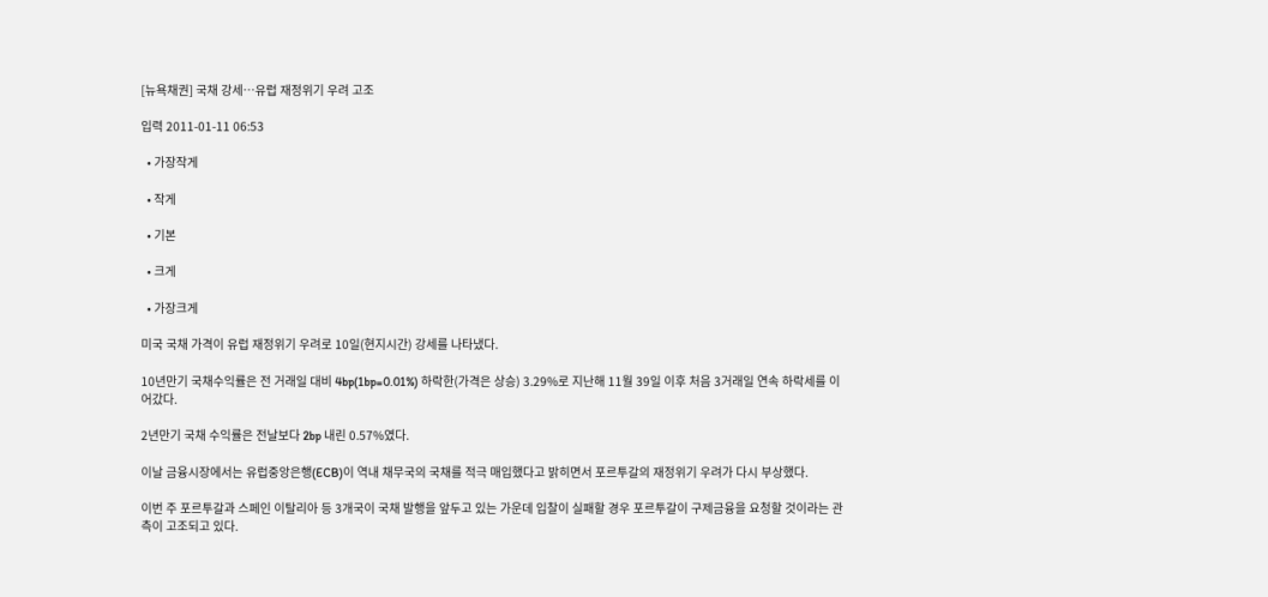[뉴욕채권] 국채 강세…유럽 재정위기 우려 고조

입력 2011-01-11 06:53

  • 가장작게

  • 작게

  • 기본

  • 크게

  • 가장크게

미국 국채 가격이 유럽 재정위기 우려로 10일(현지시간) 강세를 나타냈다.

10년만기 국채수익률은 전 거래일 대비 4bp(1bp=0.01%) 하락한(가격은 상승) 3.29%로 지난해 11월 39일 이후 처음 3거래일 연속 하락세를 이어갔다.

2년만기 국채 수익률은 전날보다 2bp 내린 0.57%였다.

이날 금융시장에서는 유럽중앙은행(ECB)이 역내 채무국의 국채를 적극 매입했다고 밝히면서 포르투갈의 재정위기 우려가 다시 부상했다.

이번 주 포르투갈과 스페인 이탈리아 등 3개국이 국채 발행을 앞두고 있는 가운데 입찰이 실패할 경우 포르투갈이 구제금융을 요청할 것이라는 관측이 고조되고 있다.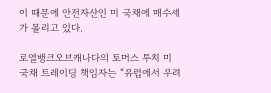이 때문에 안전자산인 미 국채에 매수세가 몰리고 있다.

로열뱅크오브캐나다의 토머스 투치 미 국채 트레이딩 책임자는 “유럽에서 우려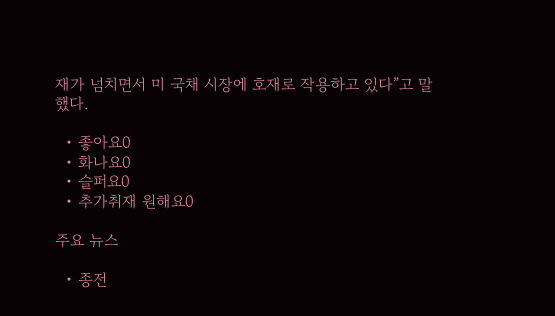재가 넘치면서 미 국채 시장에 호재로 작용하고 있다”고 말했다.

  • 좋아요0
  • 화나요0
  • 슬퍼요0
  • 추가취재 원해요0

주요 뉴스

  • 종전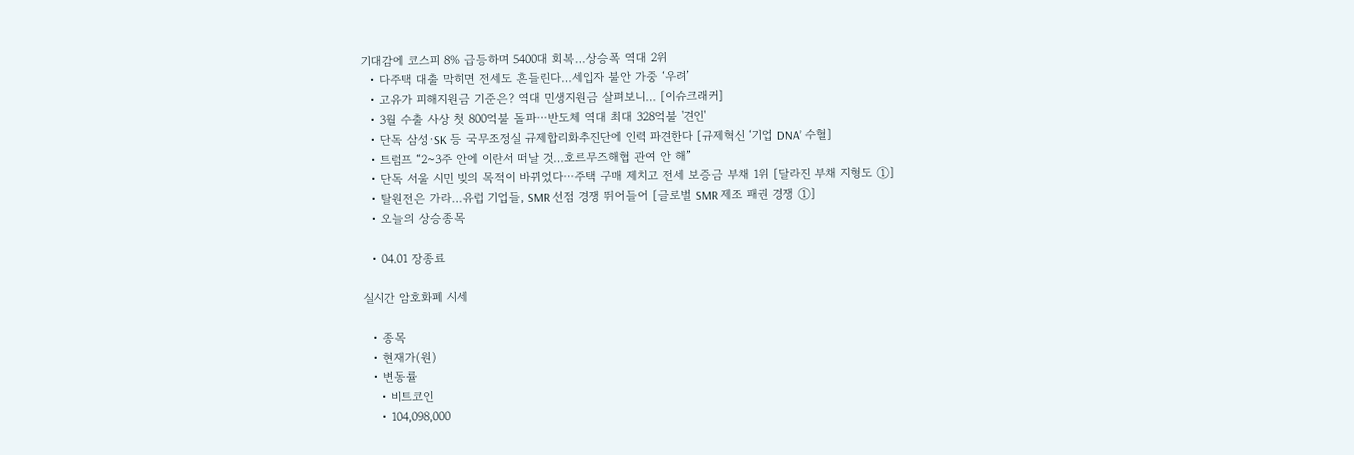기대감에 코스피 8% 급등하며 5400대 회복…상승폭 역대 2위
  • 다주택 대출 막히면 전세도 흔들린다…세입자 불안 가중 ‘우려’
  • 고유가 피해지원금 기준은? 역대 민생지원금 살펴보니… [이슈크래커]
  • 3월 수출 사상 첫 800억불 돌파⋯반도체 역대 최대 328억불 '견인'
  • 단독 삼성·SK 등 국무조정실 규제합리화추진단에 인력 파견한다 [규제혁신 ‘기업 DNA’ 수혈]
  • 트럼프 “2~3주 안에 이란서 떠날 것…호르무즈해협 관여 안 해”
  • 단독 서울 시민 빚의 목적이 바뀌었다⋯주택 구매 제치고 전세 보증금 부채 1위 [달라진 부채 지형도 ①]
  • 탈원전은 가라…유럽 기업들, SMR 선점 경쟁 뛰어들어 [글로벌 SMR 제조 패권 경쟁 ①]
  • 오늘의 상승종목

  • 04.01 장종료

실시간 암호화폐 시세

  • 종목
  • 현재가(원)
  • 변동률
    • 비트코인
    • 104,098,000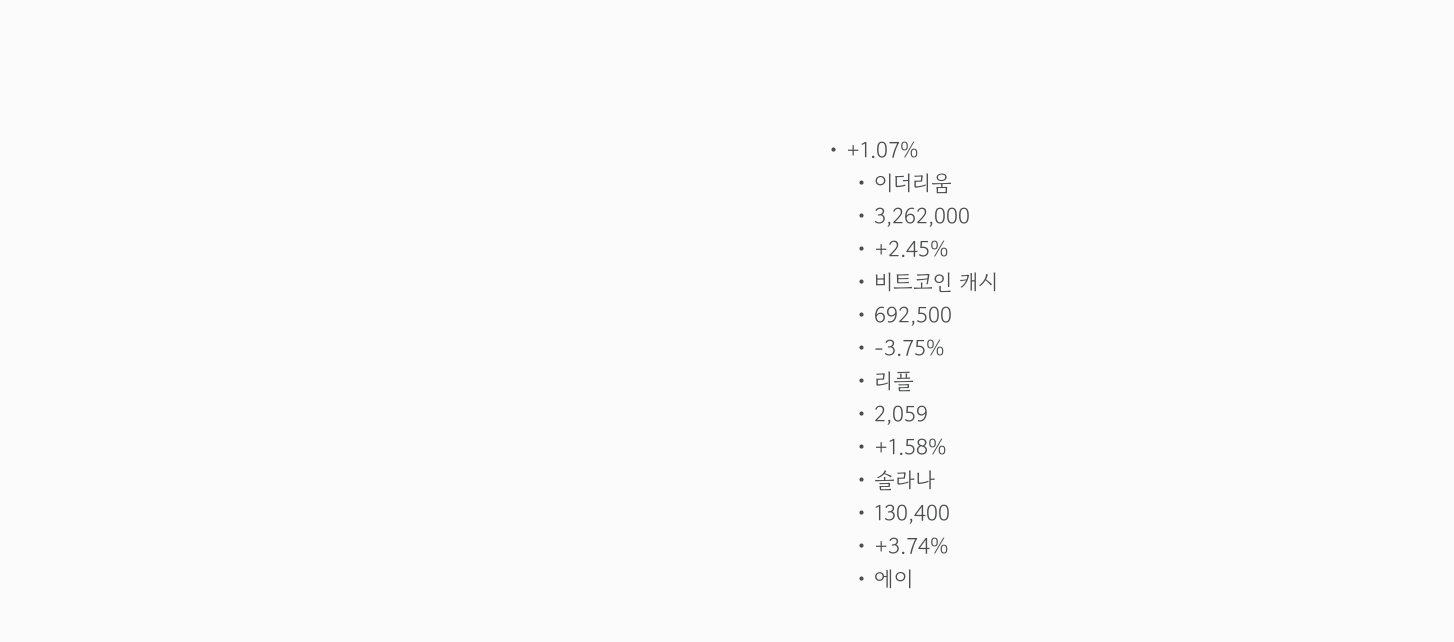• +1.07%
    • 이더리움
    • 3,262,000
    • +2.45%
    • 비트코인 캐시
    • 692,500
    • -3.75%
    • 리플
    • 2,059
    • +1.58%
    • 솔라나
    • 130,400
    • +3.74%
    • 에이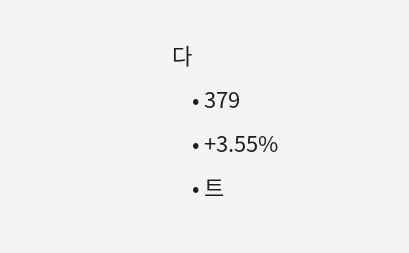다
    • 379
    • +3.55%
    • 트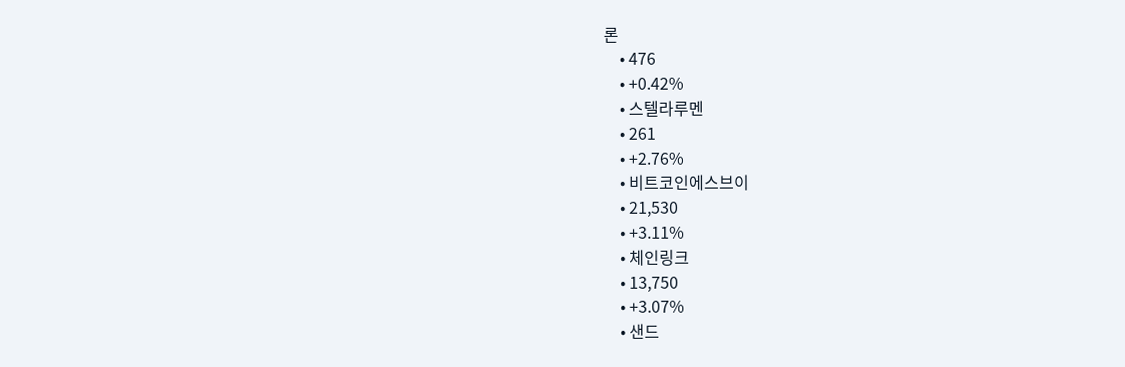론
    • 476
    • +0.42%
    • 스텔라루멘
    • 261
    • +2.76%
    • 비트코인에스브이
    • 21,530
    • +3.11%
    • 체인링크
    • 13,750
    • +3.07%
    • 샌드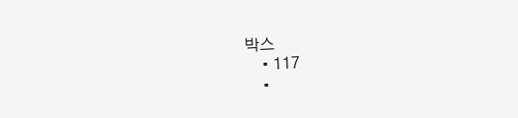박스
    • 117
    •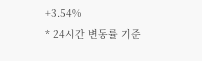+3.54%
* 24시간 변동률 기준